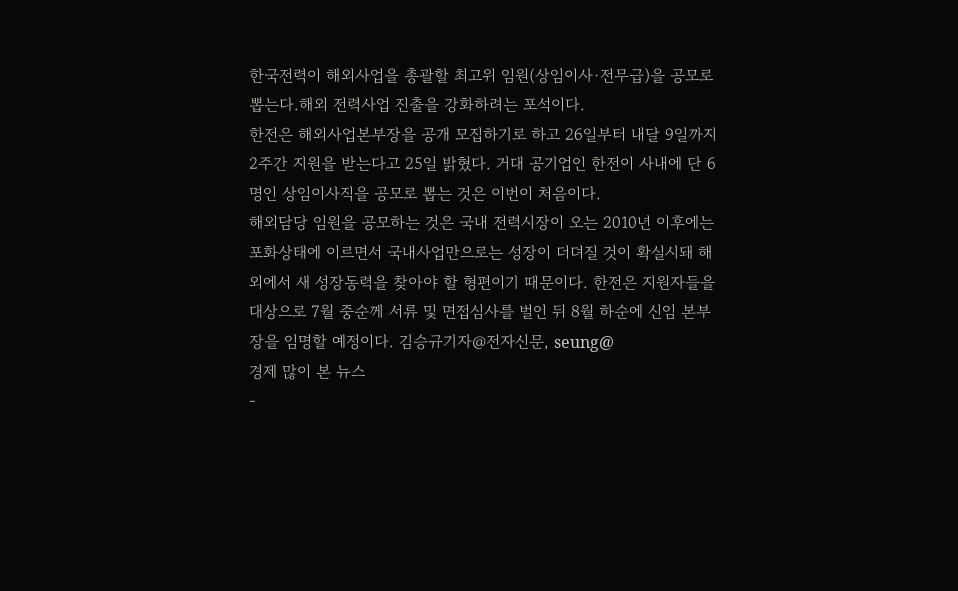한국전력이 해외사업을 총괄할 최고위 임원(상임이사·전무급)을 공모로 뽑는다.해외 전력사업 진출을 강화하려는 포석이다.
한전은 해외사업본부장을 공개 모집하기로 하고 26일부터 내달 9일까지 2주간 지원을 받는다고 25일 밝혔다. 거대 공기업인 한전이 사내에 단 6명인 상임이사직을 공모로 뽑는 것은 이번이 처음이다.
해외담당 임원을 공모하는 것은 국내 전력시장이 오는 2010년 이후에는 포화상태에 이르면서 국내사업만으로는 성장이 더뎌질 것이 확실시돼 해외에서 새 성장동력을 찾아야 할 형편이기 때문이다. 한전은 지원자들을 대상으로 7월 중순께 서류 및 면접심사를 벌인 뒤 8월 하순에 신임 본부장을 임명할 예정이다. 김승규기자@전자신문, seung@
경제 많이 본 뉴스
-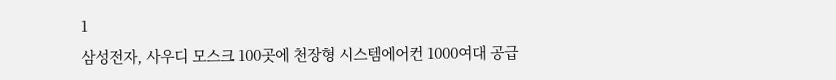1
삼성전자, 사우디 모스크 100곳에 천장형 시스템에어컨 1000여대 공급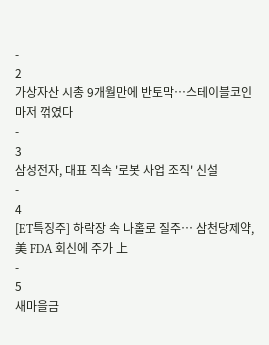-
2
가상자산 시총 9개월만에 반토막…스테이블코인마저 꺾였다
-
3
삼성전자, 대표 직속 '로봇 사업 조직' 신설
-
4
[ET특징주] 하락장 속 나홀로 질주… 삼천당제약, 美 FDA 회신에 주가 上
-
5
새마을금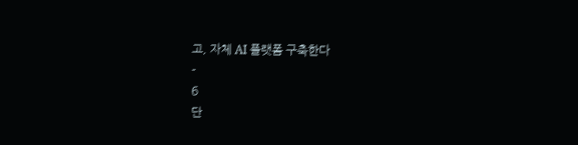고, 자체 AI 플랫폼 구축한다
-
6
단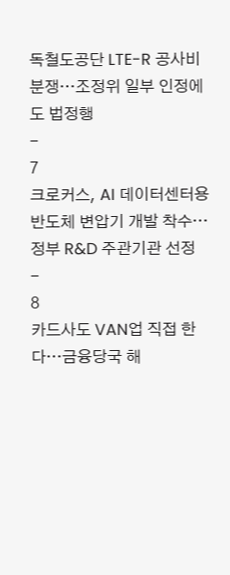독철도공단 LTE-R 공사비 분쟁…조정위 일부 인정에도 법정행
-
7
크로커스, AI 데이터센터용 반도체 변압기 개발 착수…정부 R&D 주관기관 선정
-
8
카드사도 VAN업 직접 한다…금융당국 해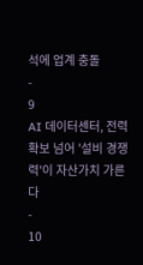석에 업계 충돌
-
9
AI 데이터센터, 전력 확보 넘어 '설비 경쟁력'이 자산가치 가른다
-
10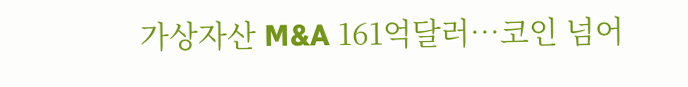가상자산 M&A 161억달러…코인 넘어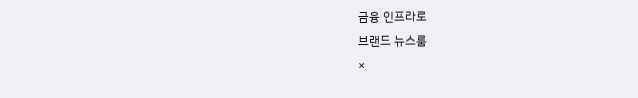금융 인프라로
브랜드 뉴스룸
×